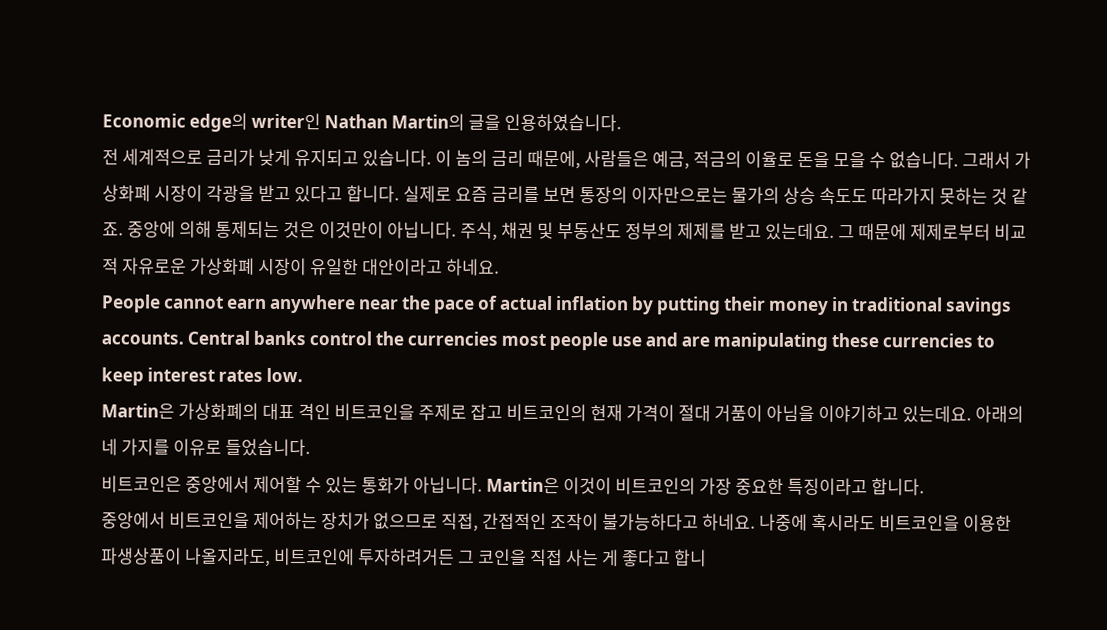Economic edge의 writer인 Nathan Martin의 글을 인용하였습니다.
전 세계적으로 금리가 낮게 유지되고 있습니다. 이 놈의 금리 때문에, 사람들은 예금, 적금의 이율로 돈을 모을 수 없습니다. 그래서 가상화폐 시장이 각광을 받고 있다고 합니다. 실제로 요즘 금리를 보면 통장의 이자만으로는 물가의 상승 속도도 따라가지 못하는 것 같죠. 중앙에 의해 통제되는 것은 이것만이 아닙니다. 주식, 채권 및 부동산도 정부의 제제를 받고 있는데요. 그 때문에 제제로부터 비교적 자유로운 가상화폐 시장이 유일한 대안이라고 하네요.
People cannot earn anywhere near the pace of actual inflation by putting their money in traditional savings accounts. Central banks control the currencies most people use and are manipulating these currencies to keep interest rates low.
Martin은 가상화폐의 대표 격인 비트코인을 주제로 잡고 비트코인의 현재 가격이 절대 거품이 아님을 이야기하고 있는데요. 아래의 네 가지를 이유로 들었습니다.
비트코인은 중앙에서 제어할 수 있는 통화가 아닙니다. Martin은 이것이 비트코인의 가장 중요한 특징이라고 합니다.
중앙에서 비트코인을 제어하는 장치가 없으므로 직접, 간접적인 조작이 불가능하다고 하네요. 나중에 혹시라도 비트코인을 이용한 파생상품이 나올지라도, 비트코인에 투자하려거든 그 코인을 직접 사는 게 좋다고 합니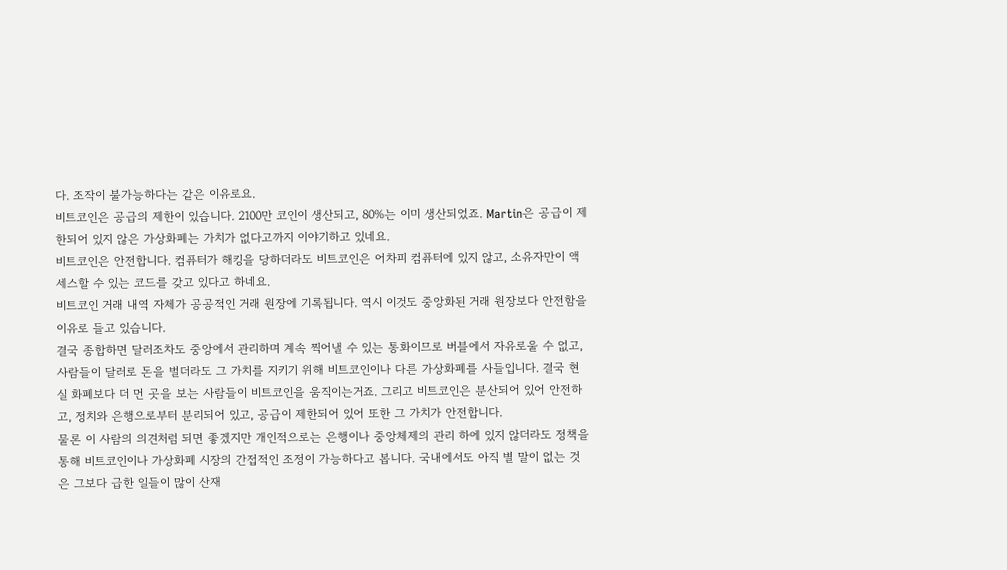다. 조작이 불가능하다는 같은 이유로요.
비트코인은 공급의 제한이 있습니다. 2100만 코인이 생산되고, 80%는 이미 생산되었죠. Martin은 공급이 제한되어 있지 않은 가상화폐는 가치가 없다고까지 이야기하고 있네요.
비트코인은 안전합니다. 컴퓨터가 해킹을 당하더라도 비트코인은 어차피 컴퓨터에 있지 않고, 소유자만이 액세스할 수 있는 코드를 갖고 있다고 하네요.
비트코인 거래 내역 자체가 공공적인 거래 원장에 기록됩니다. 역시 이것도 중앙화된 거래 원장보다 안전함을
이유로 들고 있습니다.
결국 종합하면 달러조차도 중앙에서 관리하며 계속 찍어낼 수 있는 통화이므로 버블에서 자유로울 수 없고, 사람들이 달러로 돈을 벌더라도 그 가치를 지키기 위해 비트코인이나 다른 가상화폐를 사들입니다. 결국 현실 화폐보다 더 먼 곳을 보는 사람들이 비트코인을 움직이는거죠. 그리고 비트코인은 분산되어 있어 안전하고, 정치와 은행으로부터 분리되어 있고, 공급이 제한되어 있어 또한 그 가치가 안전합니다.
물론 이 사람의 의견처럼 되면 좋겠지만 개인적으로는 은행이나 중앙체제의 관리 하에 있지 않더라도 정책을 통해 비트코인이나 가상화폐 시장의 간접적인 조정이 가능하다고 봅니다. 국내에서도 아직 별 말이 없는 것은 그보다 급한 일들이 많이 산재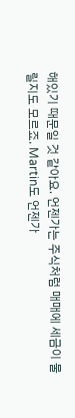해있기 때문일 것 같아요. 언젠가는 주식처럼 매매에 세금이 물릴지도 모르죠. Martin도 언젠가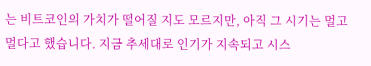는 비트코인의 가치가 떨어질 지도 모르지만, 아직 그 시기는 멀고 멀다고 했습니다. 지금 추세대로 인기가 지속되고 시스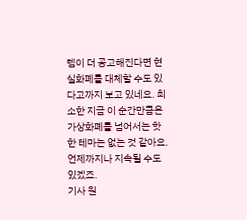템이 더 공고해진다면 현실화폐를 대체할 수도 있다고까지 보고 있네요. 최소한 지금 이 순간만큼은 가상화폐를 넘어서는 핫한 테마는 없는 것 같아요. 언제까지나 지속될 수도 있겠죠.
기사 원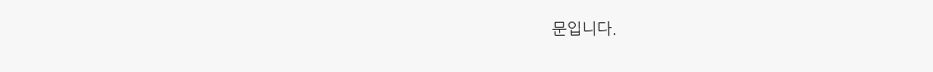문입니다.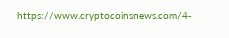https://www.cryptocoinsnews.com/4-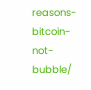reasons-bitcoin-not-bubble/